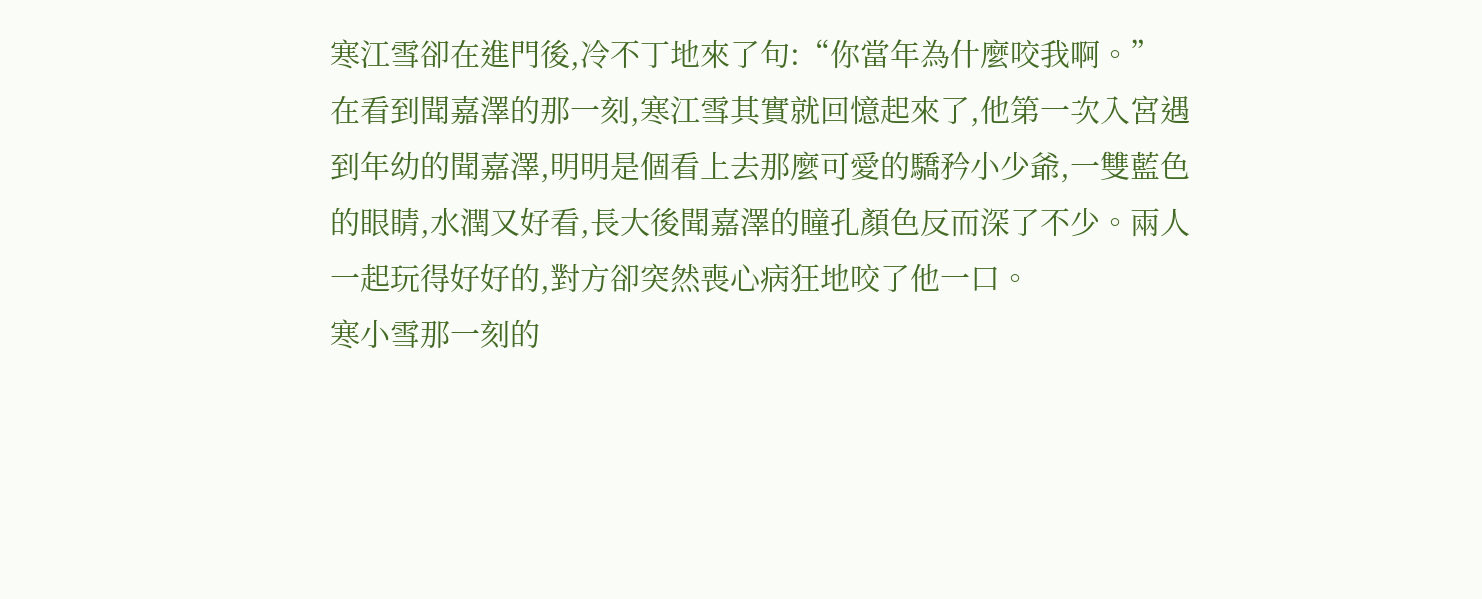寒江雪卻在進門後,冷不丁地來了句:“你當年為什麼咬我啊。”
在看到聞嘉澤的那一刻,寒江雪其實就回憶起來了,他第一次入宮遇到年幼的聞嘉澤,明明是個看上去那麼可愛的驕矜小少爺,一雙藍色的眼睛,水潤又好看,長大後聞嘉澤的瞳孔顏色反而深了不少。兩人一起玩得好好的,對方卻突然喪心病狂地咬了他一口。
寒小雪那一刻的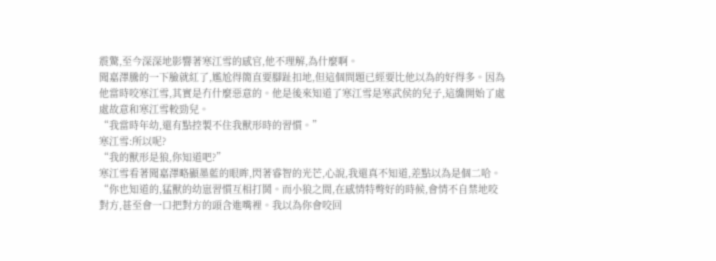震驚,至今深深地影響著寒江雪的感官,他不理解,為什麼啊。
聞嘉澤騰的一下臉就紅了,尷尬得簡直要腳趾扣地,但這個問題已經要比他以為的好得多。因為他當時咬寒江雪,其實是冇什麼惡意的。他是後來知道了寒江雪是寒武侯的兒子,這纔開始了處處故意和寒江雪較勁兒。
“我當時年幼,還有點控製不住我獸形時的習慣。”
寒江雪:所以呢?
“我的獸形是狼,你知道吧?”
寒江雪看著聞嘉澤略顯墨藍的眼眸,閃著睿智的光芒,心說,我還真不知道,差點以為是個二哈。
“你也知道的,猛獸的幼崽習慣互相打鬨。而小狼之間,在感情特彆好的時候,會情不自禁地咬對方,甚至會一口把對方的頭含進嘴裡。我以為你會咬回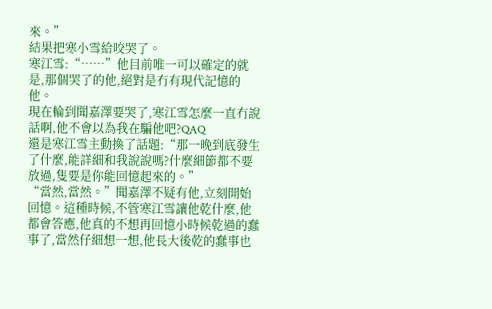來。”
結果把寒小雪給咬哭了。
寒江雪:“……”他目前唯一可以確定的就是,那個哭了的他,絕對是冇有現代記憶的他。
現在輪到聞嘉澤要哭了,寒江雪怎麼一直冇說話啊,他不會以為我在騙他吧?QAQ
還是寒江雪主動換了話題:“那一晚到底發生了什麼,能詳細和我說說嗎?什麼細節都不要放過,隻要是你能回憶起來的。”
“當然,當然。”聞嘉澤不疑有他,立刻開始回憶。這種時候,不管寒江雪讓他乾什麼,他都會答應,他真的不想再回憶小時候乾過的蠢事了,當然仔細想一想,他長大後乾的蠢事也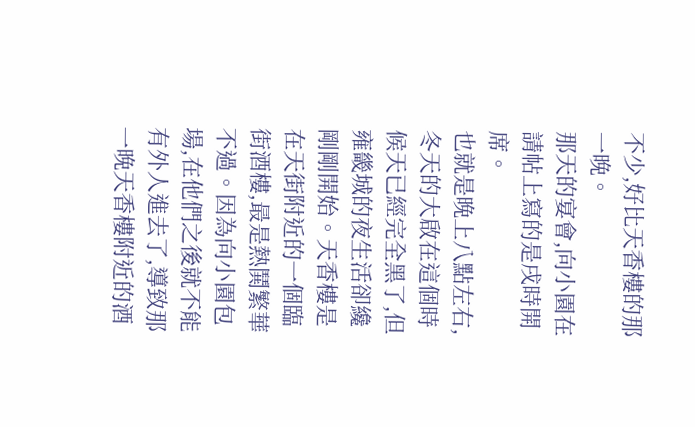不少,好比天香樓的那一晚。
那天的宴會,向小園在請帖上寫的是戌時開席。
也就是晚上八點左右,冬天的大啟在這個時候天已經完全黑了,但雍畿城的夜生活卻纔剛剛開始。天香樓是在天街附近的一個臨街酒樓,最是熱鬨繁華不過。因為向小園包場,在他們之後就不能有外人進去了,導致那一晚天香樓附近的酒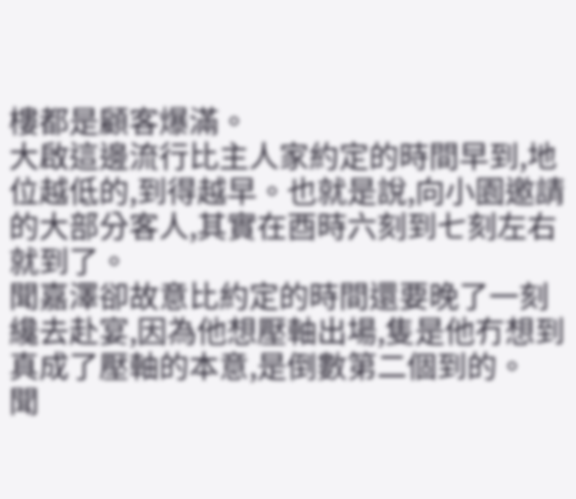樓都是顧客爆滿。
大啟這邊流行比主人家約定的時間早到,地位越低的,到得越早。也就是說,向小園邀請的大部分客人,其實在酉時六刻到七刻左右就到了。
聞嘉澤卻故意比約定的時間還要晚了一刻纔去赴宴,因為他想壓軸出場,隻是他冇想到真成了壓軸的本意,是倒數第二個到的。
聞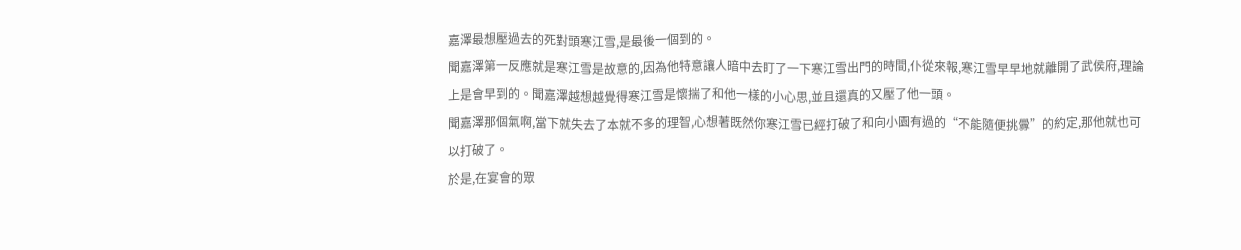嘉澤最想壓過去的死對頭寒江雪,是最後一個到的。
聞嘉澤第一反應就是寒江雪是故意的,因為他特意讓人暗中去盯了一下寒江雪出門的時間,仆從來報,寒江雪早早地就離開了武侯府,理論上是會早到的。聞嘉澤越想越覺得寒江雪是懷揣了和他一樣的小心思,並且還真的又壓了他一頭。
聞嘉澤那個氣啊,當下就失去了本就不多的理智,心想著既然你寒江雪已經打破了和向小園有過的“不能隨便挑釁”的約定,那他就也可以打破了。
於是,在宴會的眾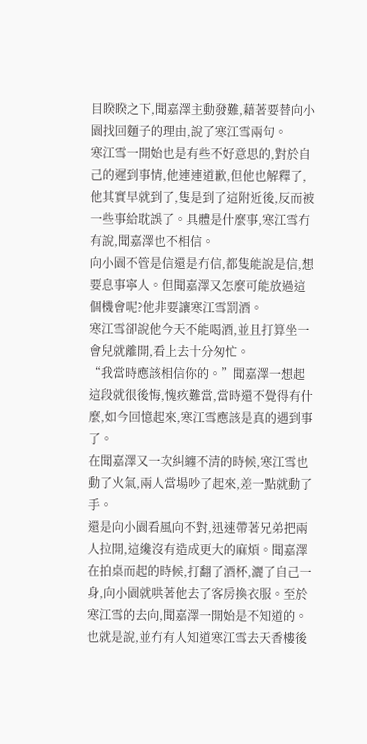目睽睽之下,聞嘉澤主動發難,藉著要替向小園找回麵子的理由,說了寒江雪兩句。
寒江雪一開始也是有些不好意思的,對於自己的遲到事情,他連連道歉,但他也解釋了,他其實早就到了,隻是到了這附近後,反而被一些事給耽誤了。具體是什麼事,寒江雪冇有說,聞嘉澤也不相信。
向小園不管是信還是冇信,都隻能說是信,想要息事寧人。但聞嘉澤又怎麼可能放過這個機會呢?他非要讓寒江雪罰酒。
寒江雪卻說他今天不能喝酒,並且打算坐一會兒就離開,看上去十分匆忙。
“我當時應該相信你的。”聞嘉澤一想起這段就很後悔,愧疚難當,當時還不覺得有什麼,如今回憶起來,寒江雪應該是真的遇到事了。
在聞嘉澤又一次糾纏不清的時候,寒江雪也動了火氣,兩人當場吵了起來,差一點就動了手。
還是向小園看風向不對,迅速帶著兄弟把兩人拉開,這纔沒有造成更大的麻煩。聞嘉澤在拍桌而起的時候,打翻了酒杯,灑了自己一身,向小園就哄著他去了客房換衣服。至於寒江雪的去向,聞嘉澤一開始是不知道的。
也就是說,並冇有人知道寒江雪去天香樓後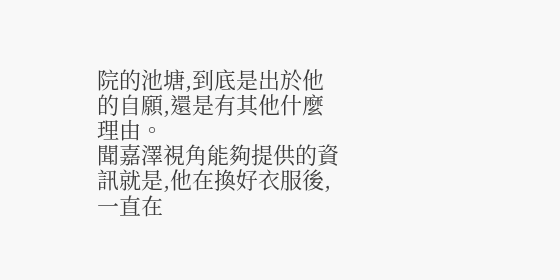院的池塘,到底是出於他的自願,還是有其他什麼理由。
聞嘉澤視角能夠提供的資訊就是,他在換好衣服後,一直在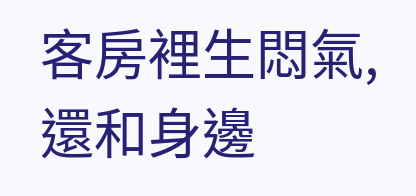客房裡生悶氣,還和身邊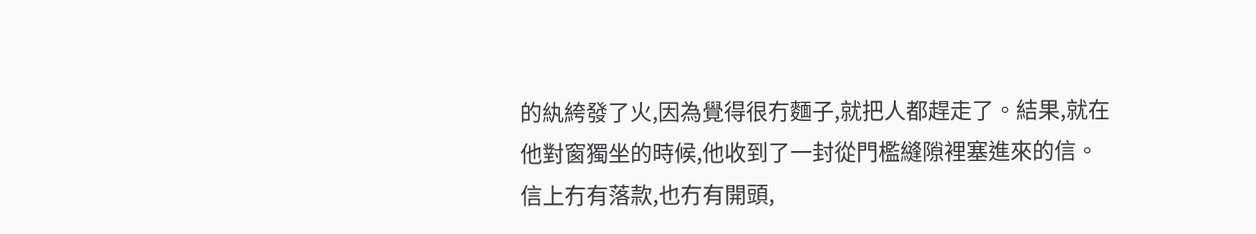的紈絝發了火,因為覺得很冇麵子,就把人都趕走了。結果,就在他對窗獨坐的時候,他收到了一封從門檻縫隙裡塞進來的信。信上冇有落款,也冇有開頭,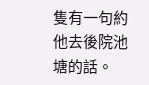隻有一句約他去後院池塘的話。